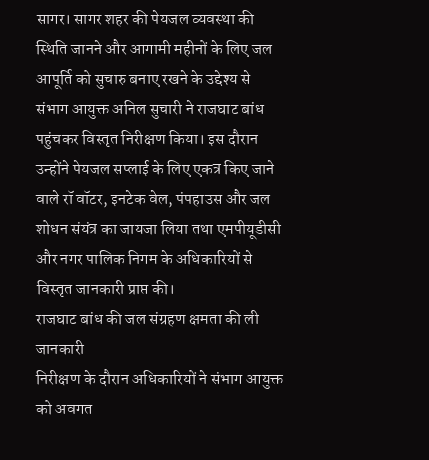सागर। सागर शहर की पेयजल व्यवस्था की स्थिति जानने और आगामी महीनों के लिए जल आपूर्ति को सुचारु बनाए रखने के उद्देश्य से संभाग आयुक्त अनिल सुचारी ने राजघाट बांध पहुंचकर विस्तृत निरीक्षण किया। इस दौरान उन्होंने पेयजल सप्लाई के लिए एकत्र किए जाने वाले रॉ वॉटर, इनटेक वेल, पंपहाउस और जल शोधन संयंत्र का जायजा लिया तथा एमपीयूडीसी और नगर पालिक निगम के अधिकारियों से विस्तृत जानकारी प्राप्त की।
राजघाट बांध की जल संग्रहण क्षमता की ली जानकारी
निरीक्षण के दौरान अधिकारियों ने संभाग आयुक्त को अवगत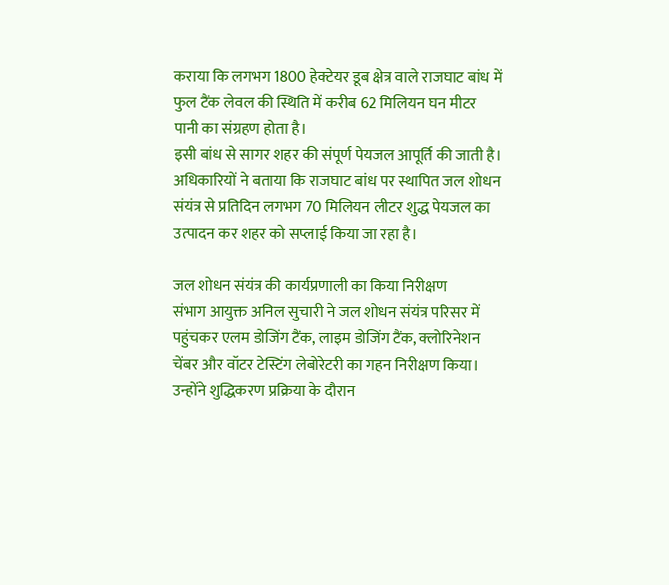कराया कि लगभग 1800 हेक्टेयर डूब क्षेत्र वाले राजघाट बांध में फुल टैंक लेवल की स्थिति में करीब 62 मिलियन घन मीटर पानी का संग्रहण होता है।
इसी बांध से सागर शहर की संपूर्ण पेयजल आपूर्ति की जाती है। अधिकारियों ने बताया कि राजघाट बांध पर स्थापित जल शोधन संयंत्र से प्रतिदिन लगभग 70 मिलियन लीटर शुद्ध पेयजल का उत्पादन कर शहर को सप्लाई किया जा रहा है।

जल शोधन संयंत्र की कार्यप्रणाली का किया निरीक्षण
संभाग आयुक्त अनिल सुचारी ने जल शोधन संयंत्र परिसर में पहुंचकर एलम डोजिंग टैंक, लाइम डोजिंग टैंक, क्लोरिनेशन चेंबर और वॉटर टेस्टिंग लेबोरेटरी का गहन निरीक्षण किया।
उन्होंने शुद्धिकरण प्रक्रिया के दौरान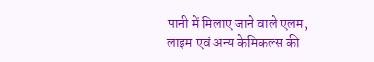पानी में मिलाए जाने वाले एलम, लाइम एवं अन्य केमिकल्स की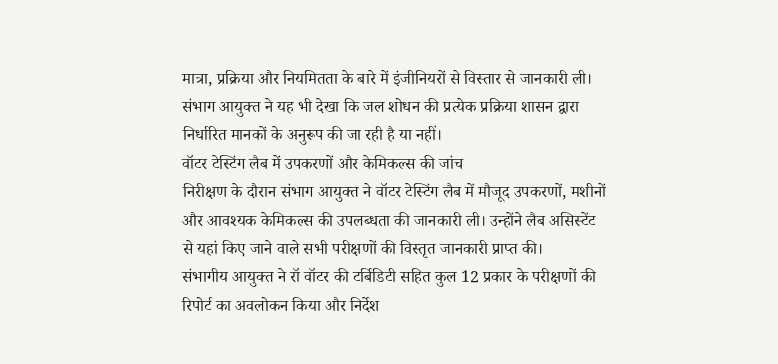मात्रा, प्रक्रिया और नियमितता के बारे में इंजीनियरों से विस्तार से जानकारी ली।
संभाग आयुक्त ने यह भी देखा कि जल शोधन की प्रत्येक प्रक्रिया शासन द्वारा निर्धारित मानकों के अनुरूप की जा रही है या नहीं।
वॉटर टेस्टिंग लैब में उपकरणों और केमिकल्स की जांच
निरीक्षण के दौरान संभाग आयुक्त ने वॉटर टेस्टिंग लैब में मौजूद उपकरणों, मशीनों और आवश्यक केमिकल्स की उपलब्धता की जानकारी ली। उन्होंने लैब असिस्टेंट से यहां किए जाने वाले सभी परीक्षणों की विस्तृत जानकारी प्राप्त की।
संभागीय आयुक्त ने रॉ वॉटर की टर्बिडिटी सहित कुल 12 प्रकार के परीक्षणों की रिपोर्ट का अवलोकन किया और निर्देश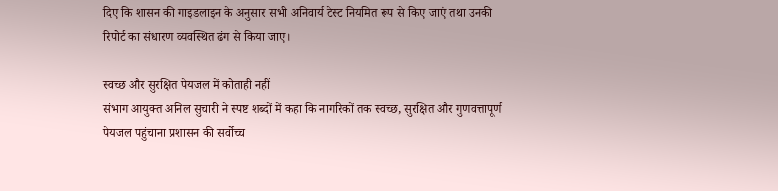दिए कि शासन की गाइडलाइन के अनुसार सभी अनिवार्य टेस्ट नियमित रूप से किए जाएं तथा उनकी रिपोर्ट का संधारण व्यवस्थित ढंग से किया जाए।

स्वच्छ और सुरक्षित पेयजल में कोताही नहीं
संभाग आयुक्त अनिल सुचारी ने स्पष्ट शब्दों में कहा कि नागरिकों तक स्वच्छ, सुरक्षित और गुणवत्तापूर्ण पेयजल पहुंचाना प्रशासन की सर्वोच्च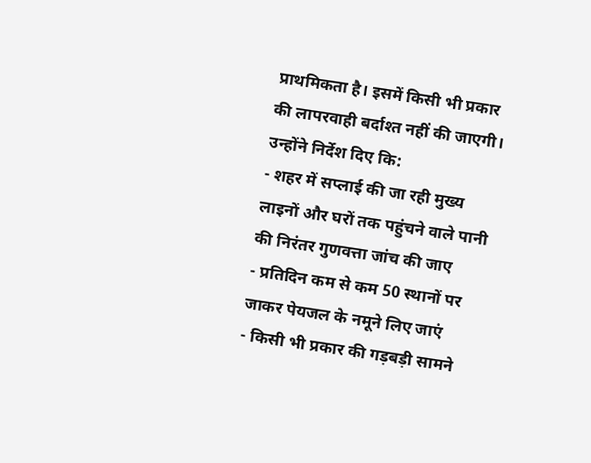प्राथमिकता है। इसमें किसी भी प्रकार की लापरवाही बर्दाश्त नहीं की जाएगी।
उन्होंने निर्देश दिए कि:
- शहर में सप्लाई की जा रही मुख्य लाइनों और घरों तक पहुंचने वाले पानी की निरंतर गुणवत्ता जांच की जाए
- प्रतिदिन कम से कम 50 स्थानों पर जाकर पेयजल के नमूने लिए जाएं
- किसी भी प्रकार की गड़बड़ी सामने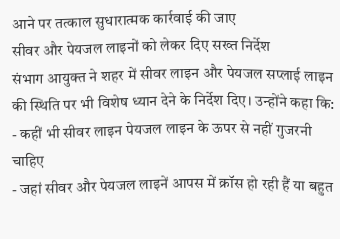आने पर तत्काल सुधारात्मक कार्रवाई की जाए
सीवर और पेयजल लाइनों को लेकर दिए सख्त निर्देश
संभाग आयुक्त ने शहर में सीवर लाइन और पेयजल सप्लाई लाइन की स्थिति पर भी विशेष ध्यान देने के निर्देश दिए। उन्होंने कहा कि:
- कहीं भी सीवर लाइन पेयजल लाइन के ऊपर से नहीं गुजरनी चाहिए
- जहां सीवर और पेयजल लाइनें आपस में क्रॉस हो रही हैं या बहुत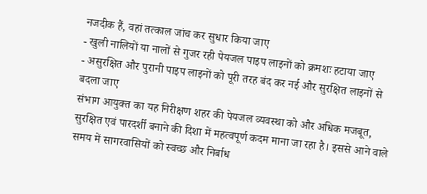नजदीक हैं, वहां तत्काल जांच कर सुधार किया जाए
- खुली नालियों या नालों से गुजर रही पेयजल पाइप लाइनों को क्रमशः हटाया जाए
- असुरक्षित और पुरानी पाइप लाइनों को पूरी तरह बंद कर नई और सुरक्षित लाइनों से बदला जाए
संभाग आयुक्त का यह निरीक्षण शहर की पेयजल व्यवस्था को और अधिक मजबूत, सुरक्षित एवं पारदर्शी बनाने की दिशा में महत्वपूर्ण कदम माना जा रहा है। इससे आने वाले समय में सागरवासियों को स्वच्छ और निर्बाध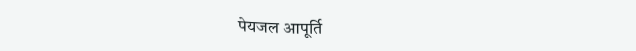पेयजल आपूर्ति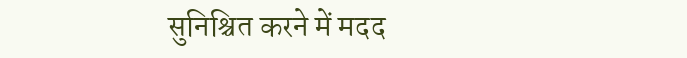सुनिश्चित करने में मदद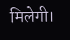मिलेगी।